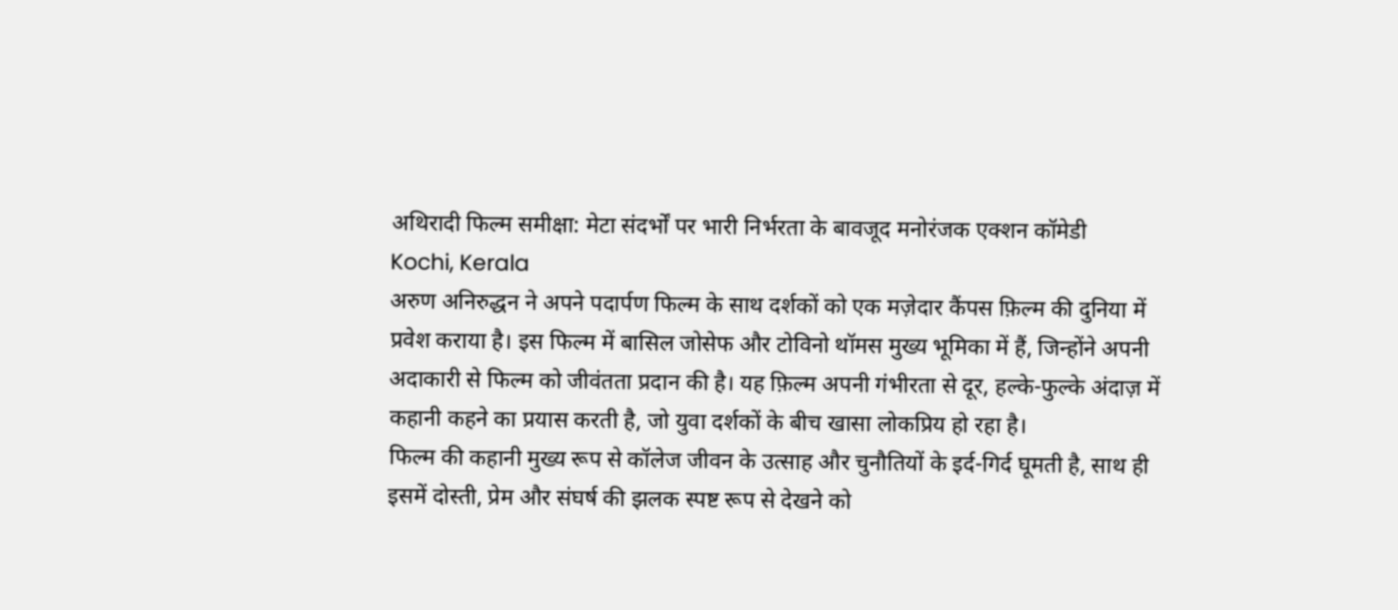अथिरादी फिल्म समीक्षा: मेटा संदर्भों पर भारी निर्भरता के बावजूद मनोरंजक एक्शन कॉमेडी
Kochi, Kerala
अरुण अनिरुद्धन ने अपने पदार्पण फिल्म के साथ दर्शकों को एक मज़ेदार कैंपस फ़िल्म की दुनिया में प्रवेश कराया है। इस फिल्म में बासिल जोसेफ और टोविनो थॉमस मुख्य भूमिका में हैं, जिन्होंने अपनी अदाकारी से फिल्म को जीवंतता प्रदान की है। यह फ़िल्म अपनी गंभीरता से दूर, हल्के-फुल्के अंदाज़ में कहानी कहने का प्रयास करती है, जो युवा दर्शकों के बीच खासा लोकप्रिय हो रहा है।
फिल्म की कहानी मुख्य रूप से कॉलेज जीवन के उत्साह और चुनौतियों के इर्द-गिर्द घूमती है, साथ ही इसमें दोस्ती, प्रेम और संघर्ष की झलक स्पष्ट रूप से देखने को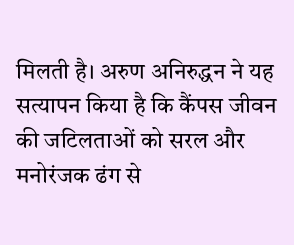मिलती है। अरुण अनिरुद्धन ने यह सत्यापन किया है कि कैंपस जीवन की जटिलताओं को सरल और मनोरंजक ढंग से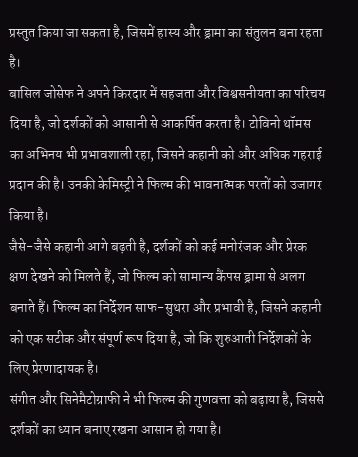प्रस्तुत किया जा सकता है, जिसमें हास्य और ड्रामा का संतुलन बना रहता है।
बासिल जोसेफ ने अपने किरदार में सहजता और विश्वसनीयता का परिचय दिया है, जो दर्शकों को आसानी से आकर्षित करता है। टोविनो थॉमस का अभिनय भी प्रभावशाली रहा, जिसने कहानी को और अधिक गहराई प्रदान की है। उनकी केमिस्ट्री ने फिल्म की भावनात्मक परतों को उजागर किया है।
जैसे-जैसे कहानी आगे बढ़ती है, दर्शकों को कई मनोरंजक और प्रेरक क्षण देखने को मिलते हैं, जो फिल्म को सामान्य कैंपस ड्रामा से अलग बनाते हैं। फिल्म का निर्देशन साफ-सुथरा और प्रभावी है, जिसने कहानी को एक सटीक और संपूर्ण रूप दिया है, जो कि शुरुआती निर्देशकों के लिए प्रेरणादायक है।
संगीत और सिनेमैटोग्राफी ने भी फिल्म की गुणवत्ता को बढ़ाया है, जिससे दर्शकों का ध्यान बनाए रखना आसान हो गया है।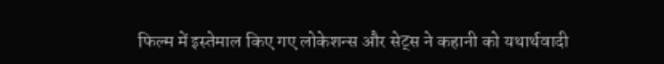फिल्म में इस्तेमाल किए गए लोकेशन्स और सेट्स ने कहानी को यथार्थवादी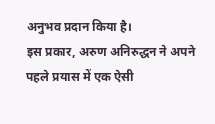अनुभव प्रदान किया है।
इस प्रकार, अरुण अनिरुद्धन ने अपने पहले प्रयास में एक ऐसी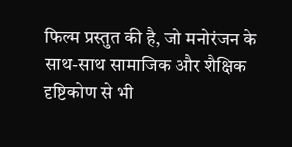फिल्म प्रस्तुत की है, जो मनोरंजन के साथ-साथ सामाजिक और शैक्षिक दृष्टिकोण से भी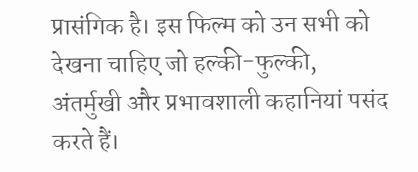प्रासंगिक है। इस फिल्म को उन सभी को देखना चाहिए जो हल्की-फुल्की, अंतर्मुखी और प्रभावशाली कहानियां पसंद करते हैं।